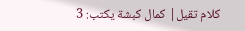كلام تقيل| كمال كبشة يكتب: 3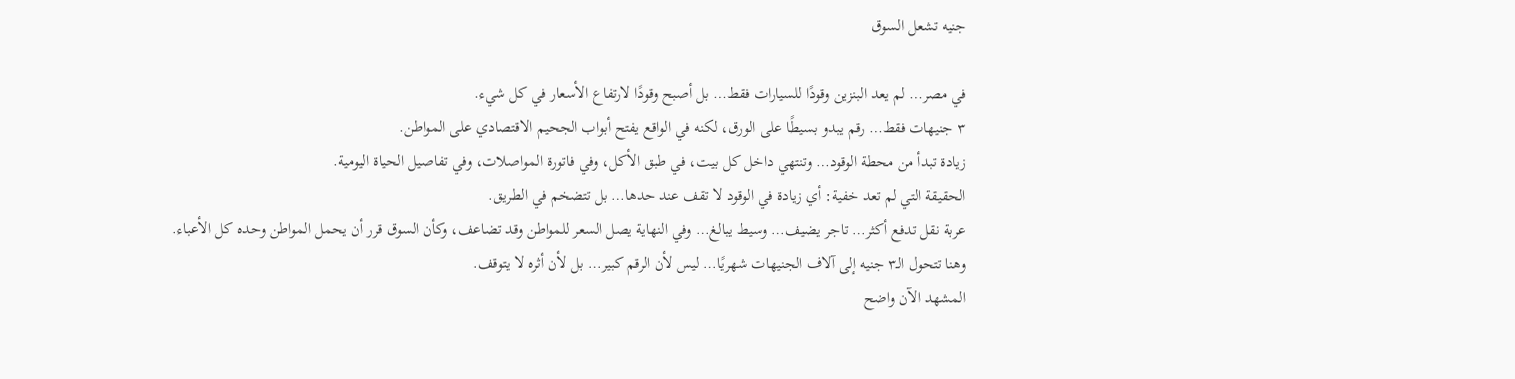جنيه تشعل السوق

في مصر… لم يعد البنزين وقودًا للسيارات فقط… بل أصبح وقودًا لارتفاع الأسعار في كل شيء.
٣ جنيهات فقط… رقم يبدو بسيطًا على الورق، لكنه في الواقع يفتح أبواب الجحيم الاقتصادي على المواطن.
زيادة تبدأ من محطة الوقود… وتنتهي داخل كل بيت، في طبق الأكل، وفي فاتورة المواصلات، وفي تفاصيل الحياة اليومية.
الحقيقة التي لم تعد خفية: أي زيادة في الوقود لا تقف عند حدها… بل تتضخم في الطريق.
عربة نقل تدفع أكثر… تاجر يضيف… وسيط يبالغ… وفي النهاية يصل السعر للمواطن وقد تضاعف، وكأن السوق قرر أن يحمل المواطن وحده كل الأعباء.
وهنا تتحول الـ٣ جنيه إلى آلاف الجنيهات شهريًا… ليس لأن الرقم كبير… بل لأن أثره لا يتوقف.
المشهد الآن واضح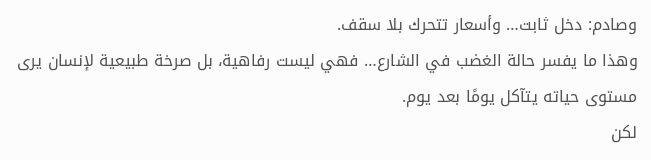وصادم: دخل ثابت… وأسعار تتحرك بلا سقف.
وهذا ما يفسر حالة الغضب في الشارع… فهي ليست رفاهية، بل صرخة طبيعية لإنسان يرى مستوى حياته يتآكل يومًا بعد يوم.
لكن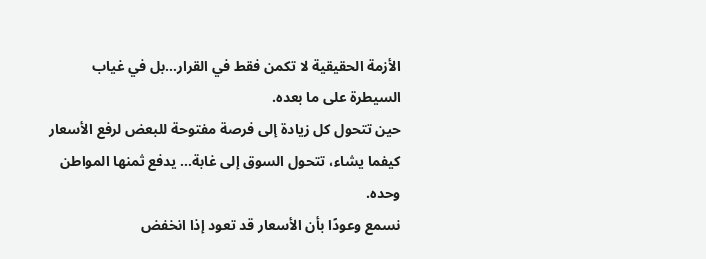الأزمة الحقيقية لا تكمن فقط في القرار…بل في غياب السيطرة على ما بعده.
حين تتحول كل زيادة إلى فرصة مفتوحة للبعض لرفع الأسعار كيفما يشاء، تتحول السوق إلى غابة… يدفع ثمنها المواطن وحده.
نسمع وعودًا بأن الأسعار قد تعود إذا انخفض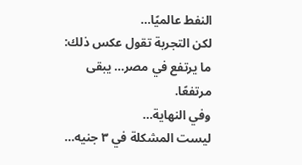النفط عالميًا…
لكن التجربة تقول عكس ذلك:
ما يرتفع في مصر… يبقى مرتفعًا.
وفي النهاية…
ليست المشكلة في ٣ جنيه…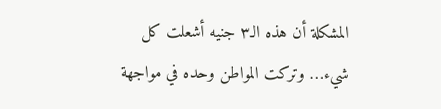المشكلة أن هذه الـ٣ جنيه أشعلت كل شيء… وتركت المواطن وحده في مواجهة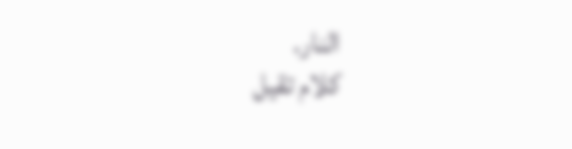النار.
كلام تقيل